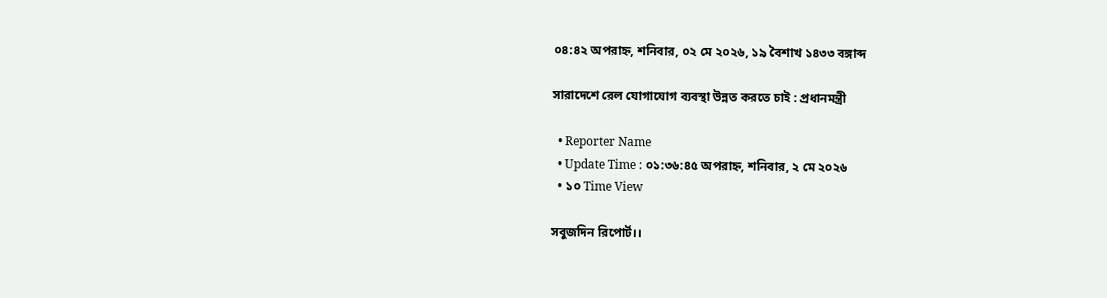০৪:৪২ অপরাহ্ন, শনিবার, ০২ মে ২০২৬, ১৯ বৈশাখ ১৪৩৩ বঙ্গাব্দ

সারাদেশে রেল যোগাযোগ ব্যবস্থা উন্নত করতে চাই : প্রধানমন্ত্রী

  • Reporter Name
  • Update Time : ০১:৩৬:৪৫ অপরাহ্ন, শনিবার, ২ মে ২০২৬
  • ১০ Time View

সবুজদিন রিপোর্ট।।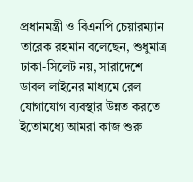প্রধানমন্ত্রী ও বিএনপি চেয়ারম্যান তারেক রহমান বলেছেন, শুধুমাত্র ঢাকা-সিলেট নয়, সারাদেশে ডাবল লাইনের মাধ্যমে রেল যোগাযোগ ব্যবস্থার উন্নত করতে ইতোমধ্যে আমরা কাজ শুরু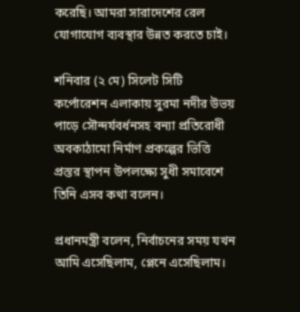করেছি। আমরা সারাদেশের রেল যোগাযোগ ব্যবস্থার উন্নত করতে চাই।

শনিবার (২ মে) সিলেট সিটি কর্পোরেশন এলাকায় সুরমা নদীর উভয় পাড়ে সৌন্দর্যবর্ধনসহ বন্যা প্রতিরোধী অবকাঠামো নির্মাণ প্রকল্পের ভিত্তি প্রস্তর স্থাপন উপলক্ষ্যে সুধী সমাবেশে তিনি এসব কথা বলেন।

প্রধানমন্ত্রী বলেন, নির্বাচনের সময় যখন আমি এসেছিলাম, প্লেনে এসেছিলাম।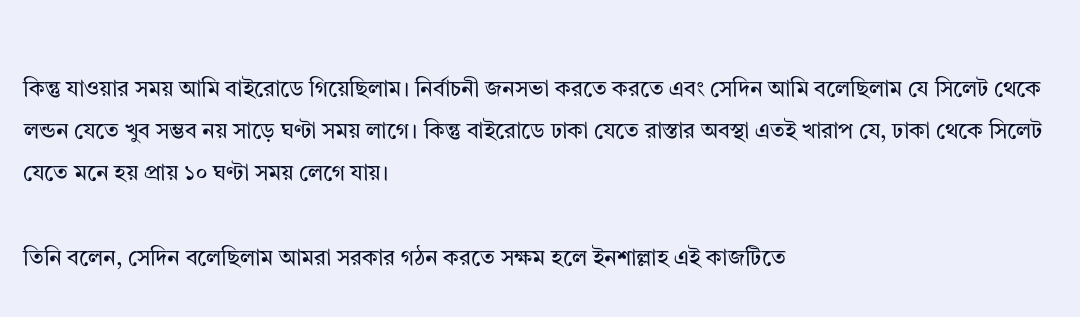কিন্তু যাওয়ার সময় আমি বাইরোডে গিয়েছিলাম। নির্বাচনী জনসভা করতে করতে এবং সেদিন আমি বলেছিলাম যে সিলেট থেকে লন্ডন যেতে খুব সম্ভব নয় সাড়ে ঘণ্টা সময় লাগে। কিন্তু বাইরোডে ঢাকা যেতে রাস্তার অবস্থা এতই খারাপ যে, ঢাকা থেকে সিলেট যেতে মনে হয় প্রায় ১০ ঘণ্টা সময় লেগে যায়।

তিনি বলেন, সেদিন বলেছিলাম আমরা সরকার গঠন করতে সক্ষম হলে ইনশাল্লাহ এই কাজটিতে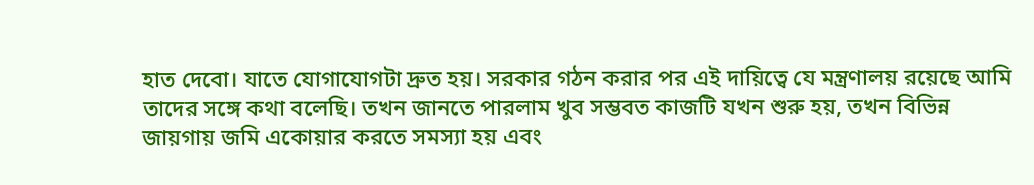হাত দেবো। যাতে যোগাযোগটা দ্রুত হয়। সরকার গঠন করার পর এই দায়িত্বে যে মন্ত্রণালয় রয়েছে আমি তাদের সঙ্গে কথা বলেছি। তখন জানতে পারলাম খুব সম্ভবত কাজটি যখন শুরু হয়, তখন বিভিন্ন জায়গায় জমি একোয়ার করতে সমস্যা হয় এবং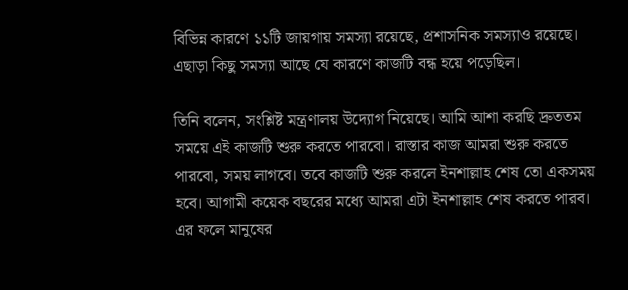বিভিন্ন কারণে ১১টি জায়গায় সমস্যা রয়েছে, প্রশাসনিক সমস্যাও রয়েছে। এছাড়া কিছু সমস্যা আছে যে কারণে কাজটি বন্ধ হয়ে পড়েছিল।

তিনি বলেন, সংশ্লিষ্ট মন্ত্রণালয় উদ্যোগ নিয়েছে। আমি আশা করছি দ্রুততম সময়ে এই কাজটি শুরু করতে পারবো। রাস্তার কাজ আমরা শুরু করতে পারবো, সময় লাগবে। তবে কাজটি শুরু করলে ইনশাল্লাহ শেষ তো একসময় হবে। আগামী কয়েক বছরের মধ্যে আমরা এটা ইনশাল্লাহ শেষ করতে পারব। এর ফলে মানুষের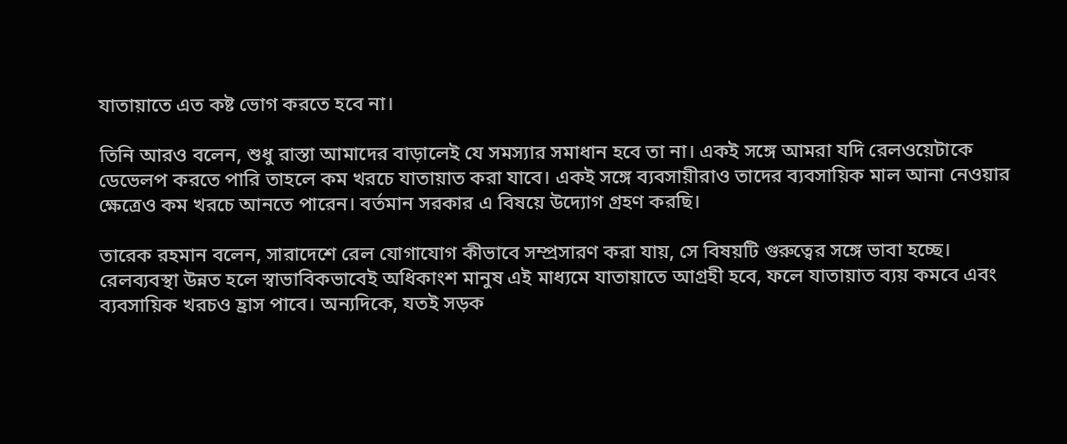যাতায়াতে এত কষ্ট ভোগ করতে হবে না।

তিনি আরও বলেন, শুধু রাস্তা আমাদের বাড়ালেই যে সমস্যার সমাধান হবে তা না। একই সঙ্গে আমরা যদি রেলওয়েটাকে ডেভেলপ করতে পারি তাহলে কম খরচে যাতায়াত করা যাবে। একই সঙ্গে ব্যবসায়ীরাও তাদের ব্যবসায়িক মাল আনা নেওয়ার ক্ষেত্রেও কম খরচে আনতে পারেন। বর্তমান সরকার এ বিষয়ে উদ্যোগ গ্রহণ করছি।

তারেক রহমান বলেন, সারাদেশে রেল যোগাযোগ কীভাবে সম্প্রসারণ করা যায়, সে বিষয়টি গুরুত্বের সঙ্গে ভাবা হচ্ছে। রেলব্যবস্থা উন্নত হলে স্বাভাবিকভাবেই অধিকাংশ মানুষ এই মাধ্যমে যাতায়াতে আগ্রহী হবে, ফলে যাতায়াত ব্যয় কমবে এবং ব্যবসায়িক খরচও হ্রাস পাবে। অন্যদিকে, যতই সড়ক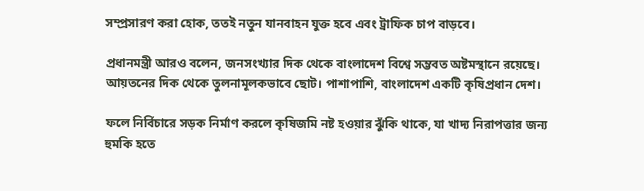সম্প্রসারণ করা হোক, ততই নতুন যানবাহন যুক্ত হবে এবং ট্রাফিক চাপ বাড়বে।

প্রধানমন্ত্রী আরও বলেন, জনসংখ্যার দিক থেকে বাংলাদেশ বিশ্বে সম্ভবত অষ্টমস্থানে রয়েছে। আয়তনের দিক থেকে তুলনামূলকভাবে ছোট। পাশাপাশি, বাংলাদেশ একটি কৃষিপ্রধান দেশ।

ফলে নির্বিচারে সড়ক নির্মাণ করলে কৃষিজমি নষ্ট হওয়ার ঝুঁকি থাকে, যা খাদ্য নিরাপত্তার জন্য হুমকি হতে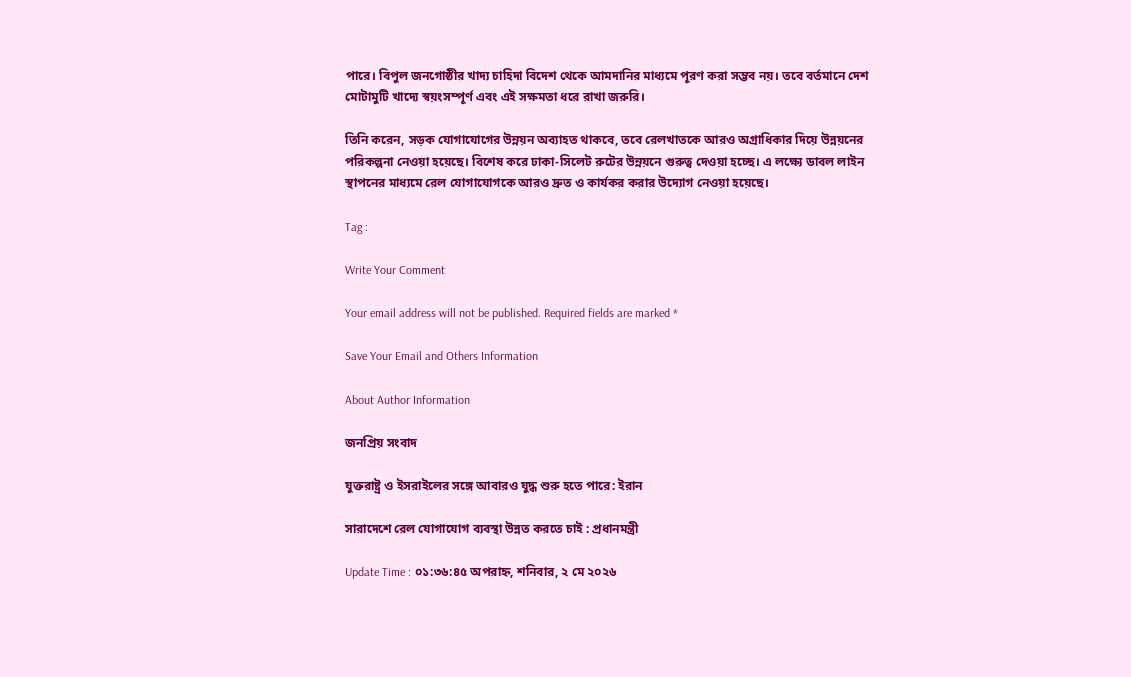পারে। বিপুল জনগোষ্ঠীর খাদ্য চাহিদা বিদেশ থেকে আমদানির মাধ্যমে পূরণ করা সম্ভব নয়। তবে বর্তমানে দেশ মোটামুটি খাদ্যে স্বয়ংসম্পূর্ণ এবং এই সক্ষমতা ধরে রাখা জরুরি।

তিনি করেন, সড়ক যোগাযোগের উন্নয়ন অব্যাহত থাকবে, তবে রেলখাতকে আরও অগ্রাধিকার দিয়ে উন্নয়নের পরিকল্পনা নেওয়া হয়েছে। বিশেষ করে ঢাকা-সিলেট রুটের উন্নয়নে গুরুত্ব দেওয়া হচ্ছে। এ লক্ষ্যে ডাবল লাইন স্থাপনের মাধ্যমে রেল যোগাযোগকে আরও দ্রুত ও কার্যকর করার উদ্যোগ নেওয়া হয়েছে।

Tag :

Write Your Comment

Your email address will not be published. Required fields are marked *

Save Your Email and Others Information

About Author Information

জনপ্রিয় সংবাদ

যুক্তরাষ্ট্র ও ইসরাইলের সঙ্গে আবারও যুদ্ধ শুরু হতে পারে: ইরান

সারাদেশে রেল যোগাযোগ ব্যবস্থা উন্নত করতে চাই : প্রধানমন্ত্রী

Update Time : ০১:৩৬:৪৫ অপরাহ্ন, শনিবার, ২ মে ২০২৬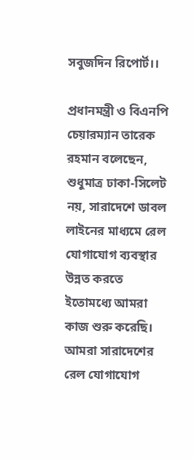সবুজদিন রিপোর্ট।।

প্রধানমন্ত্রী ও বিএনপি চেয়ারম্যান তারেক রহমান বলেছেন, শুধুমাত্র ঢাকা-সিলেট নয়, সারাদেশে ডাবল লাইনের মাধ্যমে রেল যোগাযোগ ব্যবস্থার উন্নত করতে ইতোমধ্যে আমরা কাজ শুরু করেছি। আমরা সারাদেশের রেল যোগাযোগ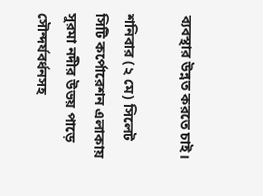ব্যবস্থার উন্নত করতে চাই।

শনিবার (২ মে) সিলেট সিটি কর্পোরেশন এলাকায় সুরমা নদীর উভয় পাড়ে সৌন্দর্যবর্ধনসহ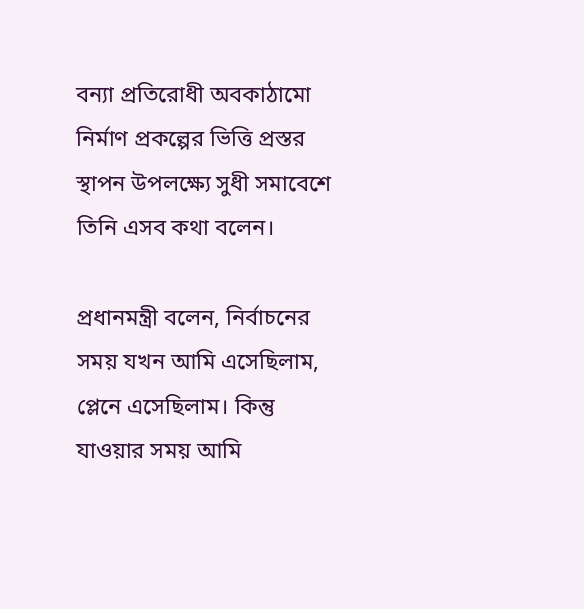বন্যা প্রতিরোধী অবকাঠামো নির্মাণ প্রকল্পের ভিত্তি প্রস্তর স্থাপন উপলক্ষ্যে সুধী সমাবেশে তিনি এসব কথা বলেন।

প্রধানমন্ত্রী বলেন, নির্বাচনের সময় যখন আমি এসেছিলাম, প্লেনে এসেছিলাম। কিন্তু যাওয়ার সময় আমি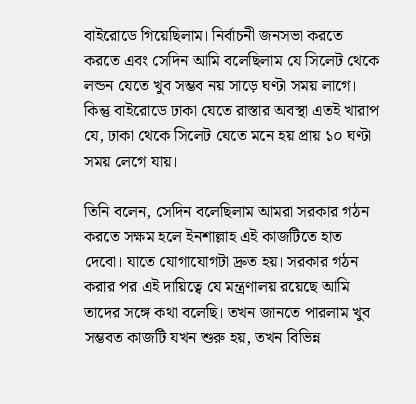বাইরোডে গিয়েছিলাম। নির্বাচনী জনসভা করতে করতে এবং সেদিন আমি বলেছিলাম যে সিলেট থেকে লন্ডন যেতে খুব সম্ভব নয় সাড়ে ঘণ্টা সময় লাগে। কিন্তু বাইরোডে ঢাকা যেতে রাস্তার অবস্থা এতই খারাপ যে, ঢাকা থেকে সিলেট যেতে মনে হয় প্রায় ১০ ঘণ্টা সময় লেগে যায়।

তিনি বলেন, সেদিন বলেছিলাম আমরা সরকার গঠন করতে সক্ষম হলে ইনশাল্লাহ এই কাজটিতে হাত দেবো। যাতে যোগাযোগটা দ্রুত হয়। সরকার গঠন করার পর এই দায়িত্বে যে মন্ত্রণালয় রয়েছে আমি তাদের সঙ্গে কথা বলেছি। তখন জানতে পারলাম খুব সম্ভবত কাজটি যখন শুরু হয়, তখন বিভিন্ন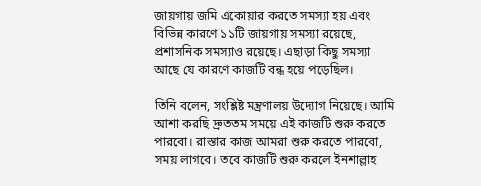জায়গায় জমি একোয়ার করতে সমস্যা হয় এবং বিভিন্ন কারণে ১১টি জায়গায় সমস্যা রয়েছে, প্রশাসনিক সমস্যাও রয়েছে। এছাড়া কিছু সমস্যা আছে যে কারণে কাজটি বন্ধ হয়ে পড়েছিল।

তিনি বলেন, সংশ্লিষ্ট মন্ত্রণালয় উদ্যোগ নিয়েছে। আমি আশা করছি দ্রুততম সময়ে এই কাজটি শুরু করতে পারবো। রাস্তার কাজ আমরা শুরু করতে পারবো, সময় লাগবে। তবে কাজটি শুরু করলে ইনশাল্লাহ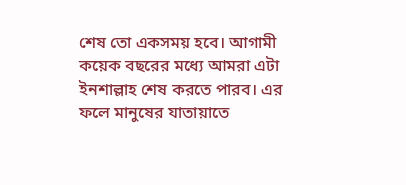শেষ তো একসময় হবে। আগামী কয়েক বছরের মধ্যে আমরা এটা ইনশাল্লাহ শেষ করতে পারব। এর ফলে মানুষের যাতায়াতে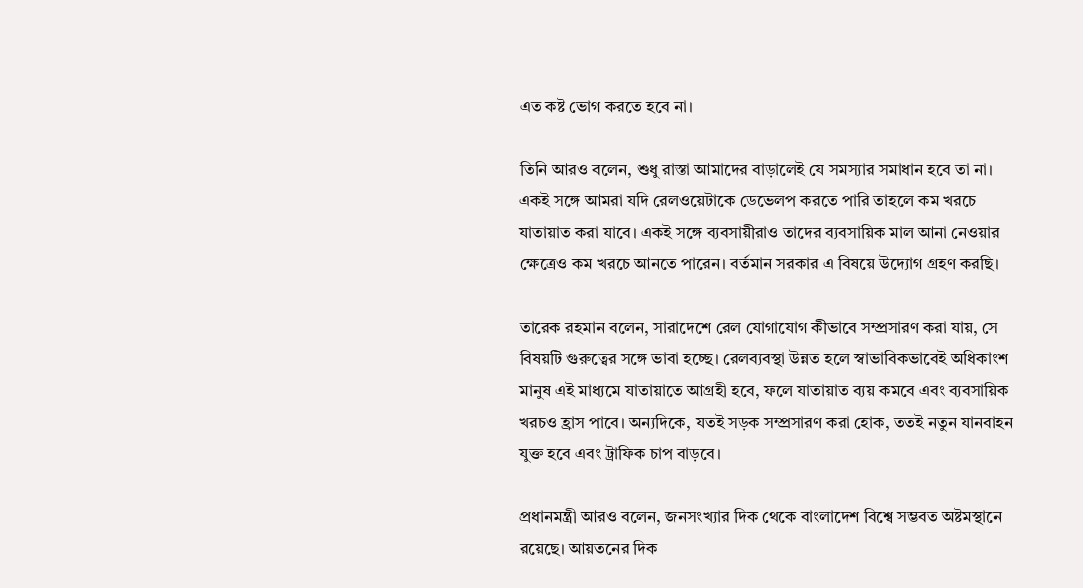এত কষ্ট ভোগ করতে হবে না।

তিনি আরও বলেন, শুধু রাস্তা আমাদের বাড়ালেই যে সমস্যার সমাধান হবে তা না। একই সঙ্গে আমরা যদি রেলওয়েটাকে ডেভেলপ করতে পারি তাহলে কম খরচে যাতায়াত করা যাবে। একই সঙ্গে ব্যবসায়ীরাও তাদের ব্যবসায়িক মাল আনা নেওয়ার ক্ষেত্রেও কম খরচে আনতে পারেন। বর্তমান সরকার এ বিষয়ে উদ্যোগ গ্রহণ করছি।

তারেক রহমান বলেন, সারাদেশে রেল যোগাযোগ কীভাবে সম্প্রসারণ করা যায়, সে বিষয়টি গুরুত্বের সঙ্গে ভাবা হচ্ছে। রেলব্যবস্থা উন্নত হলে স্বাভাবিকভাবেই অধিকাংশ মানুষ এই মাধ্যমে যাতায়াতে আগ্রহী হবে, ফলে যাতায়াত ব্যয় কমবে এবং ব্যবসায়িক খরচও হ্রাস পাবে। অন্যদিকে, যতই সড়ক সম্প্রসারণ করা হোক, ততই নতুন যানবাহন যুক্ত হবে এবং ট্রাফিক চাপ বাড়বে।

প্রধানমন্ত্রী আরও বলেন, জনসংখ্যার দিক থেকে বাংলাদেশ বিশ্বে সম্ভবত অষ্টমস্থানে রয়েছে। আয়তনের দিক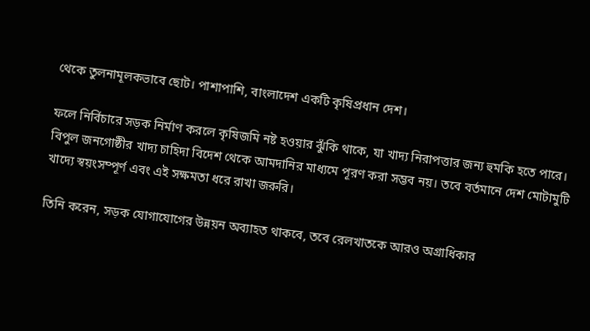থেকে তুলনামূলকভাবে ছোট। পাশাপাশি, বাংলাদেশ একটি কৃষিপ্রধান দেশ।

ফলে নির্বিচারে সড়ক নির্মাণ করলে কৃষিজমি নষ্ট হওয়ার ঝুঁকি থাকে, যা খাদ্য নিরাপত্তার জন্য হুমকি হতে পারে। বিপুল জনগোষ্ঠীর খাদ্য চাহিদা বিদেশ থেকে আমদানির মাধ্যমে পূরণ করা সম্ভব নয়। তবে বর্তমানে দেশ মোটামুটি খাদ্যে স্বয়ংসম্পূর্ণ এবং এই সক্ষমতা ধরে রাখা জরুরি।

তিনি করেন, সড়ক যোগাযোগের উন্নয়ন অব্যাহত থাকবে, তবে রেলখাতকে আরও অগ্রাধিকার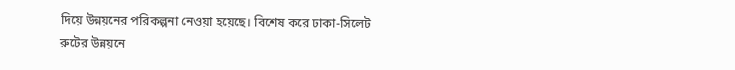দিয়ে উন্নয়নের পরিকল্পনা নেওয়া হয়েছে। বিশেষ করে ঢাকা-সিলেট রুটের উন্নয়নে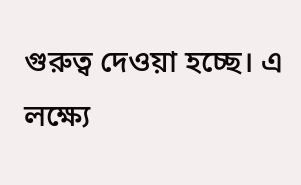গুরুত্ব দেওয়া হচ্ছে। এ লক্ষ্যে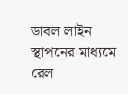ডাবল লাইন স্থাপনের মাধ্যমে রেল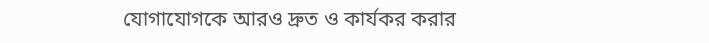যোগাযোগকে আরও দ্রুত ও কার্যকর করার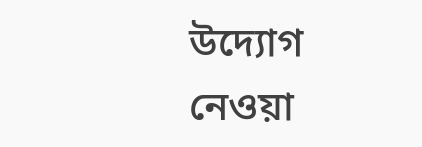উদ্যোগ নেওয়া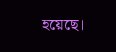হয়েছে।